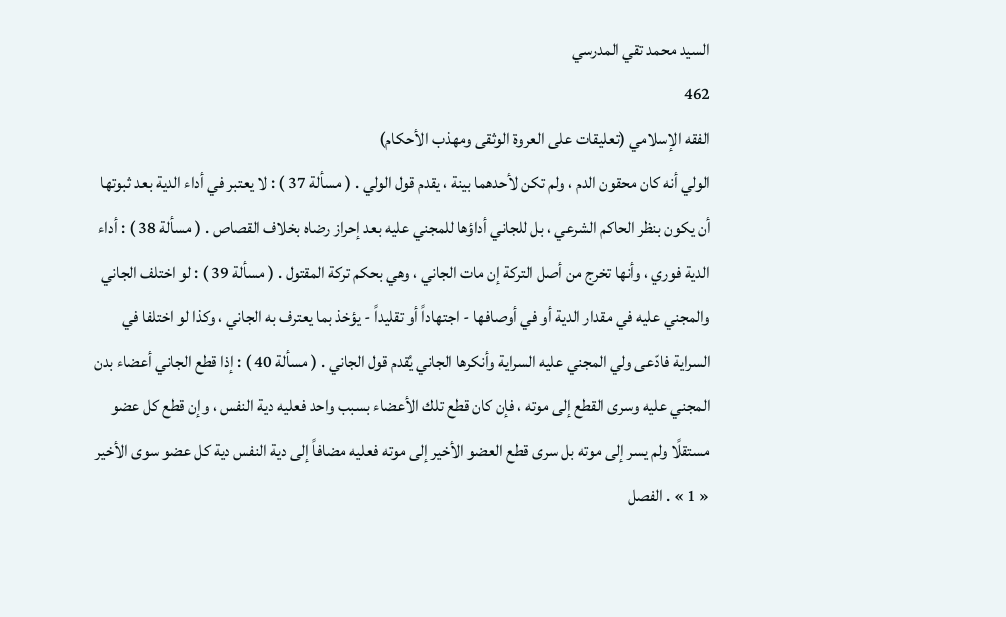السيد محمد تقي المدرسي
462
الفقه الإسلامي (تعليقات على العروة الوثقى ومهذب الأحكام)
الولي أنه كان محقون الدم ، ولم تكن لأحدهما بينة ، يقدم قول الولي . ( مسألة 37 ) : لا يعتبر في أداء الدية بعد ثبوتها أن يكون بنظر الحاكم الشرعي ، بل للجاني أداؤها للمجني عليه بعد إحراز رضاه بخلاف القصاص . ( مسألة 38 ) : أداء الدية فوري ، وأنها تخرج من أصل التركة إن مات الجاني ، وهي بحكم تركة المقتول . ( مسألة 39 ) : لو اختلف الجاني والمجني عليه في مقدار الدية أو في أوصافها - اجتهاداً أو تقليداً - يؤخذ بما يعترف به الجاني ، وكذا لو اختلفا في السراية فادّعى ولي المجني عليه السراية وأنكرها الجاني يُقدم قول الجاني . ( مسألة 40 ) : إذا قطع الجاني أعضاء بدن المجني عليه وسرى القطع إلى موته ، فإن كان قطع تلك الأعضاء بسبب واحد فعليه دية النفس ، وإن قطع كل عضو مستقلًا ولم يسر إلى موته بل سرى قطع العضو الأخير إلى موته فعليه مضافاً إلى دية النفس دية كل عضو سوى الأخير « 1 » . الفصل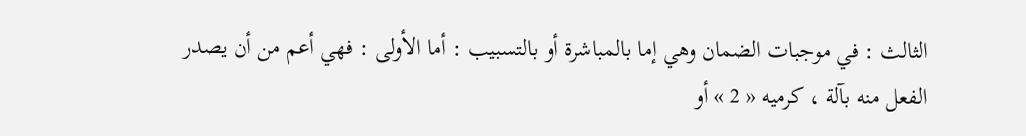الثالث : في موجبات الضمان وهي إما بالمباشرة أو بالتسبيب : أما الأولى : فهي أعم من أن يصدر الفعل منه بآلة ، كرميه « 2 » أو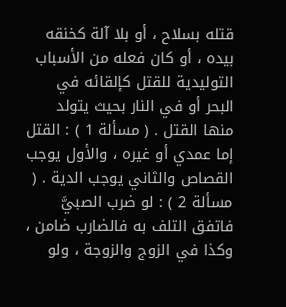قتله بسلاح ، أو بلا آلة كخنقه بيده ، أو كان فعله من الأسباب التوليدية للقتل كإلقائه في البحر أو في النار بحيث يتولد منها القتل . ( مسألة 1 ) : القتل إما عمدي أو غيره ، والأول يوجب القصاص والثاني يوجب الدية . ( مسألة 2 ) : لو ضرب الصبيَّ فاتفق التلف به فالضارب ضامن ، وكذا في الزوج والزوجة ، ولو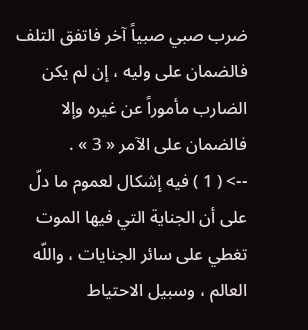ضرب صبي صبياً آخر فاتفق التلف فالضمان على وليه ، إن لم يكن الضارب مأموراً عن غيره وإلا فالضمان على الآمر « 3 » .
--> ( 1 ) فيه إشكال لعموم ما دلّ على أن الجناية التي فيها الموت تغطي على سائر الجنايات ، واللّه العالم ، وسبيل الاحتياط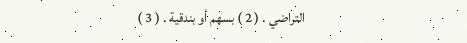التراضي . ( 2 ) بسهم أو بندقية . ( 3 )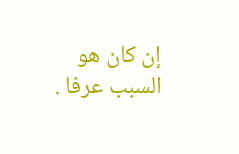إن كان هو السبب عرفا .